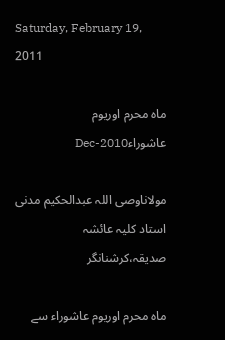Saturday, February 19, 2011

ماہ محرم اوریوم عاشوراءDec-2010

مولاناوصی اللہ عبدالحکیم مدنی
استاد کلیہ عائشہ صدیقہ،کرشنانگر

ماہ محرم اوریوم عاشوراء سے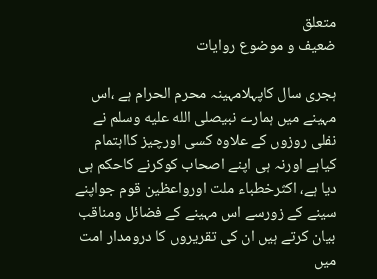متعلق
ضعیف و موضوع روایات

ہجری سال کاپہلامہینہ محرم الحرام ہے ،اس مہینے میں ہمارے نبیصلى الله عليه وسلم نے نفلی روزوں کے علاوہ کسی اورچیز کااہتمام کیاہے اورنہ ہی اپنے اصحاب کوکرنے کاحکم ہی دیا ہے، اکثرخطباء ملت اورواعظین قوم جواپنے سینے کے زورسے اس مہینے کے فضائل ومناقب بیان کرتے ہیں ان کی تقریروں کا درومدار امت میں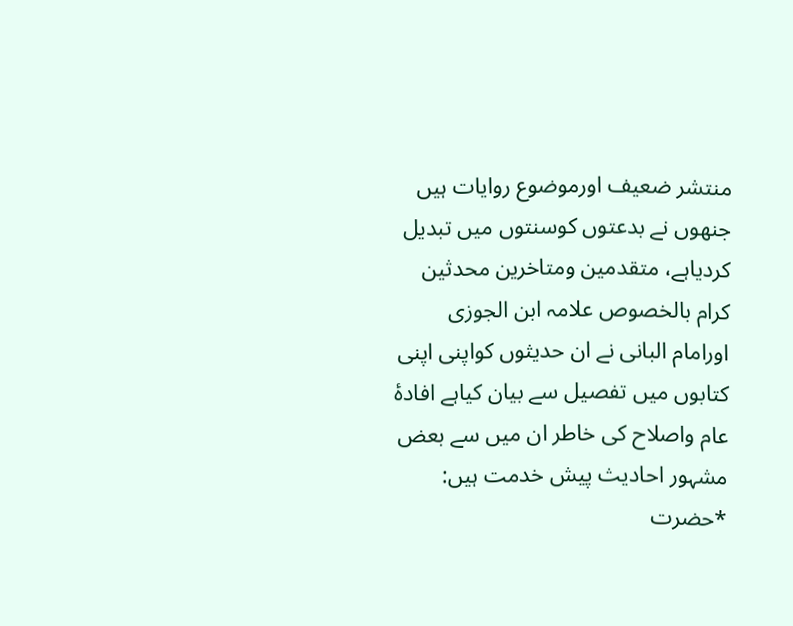منتشر ضعیف اورموضوع روایات ہیں جنھوں نے بدعتوں کوسنتوں میں تبدیل کردیاہے، متقدمین ومتاخرین محدثین کرام بالخصوص علامہ ابن الجوزی اورامام البانی نے ان حدیثوں کواپنی اپنی کتابوں میں تفصیل سے بیان کیاہے افادۂ عام واصلاح کی خاطر ان میں سے بعض مشہور احادیث پیش خدمت ہیں:
*حضرت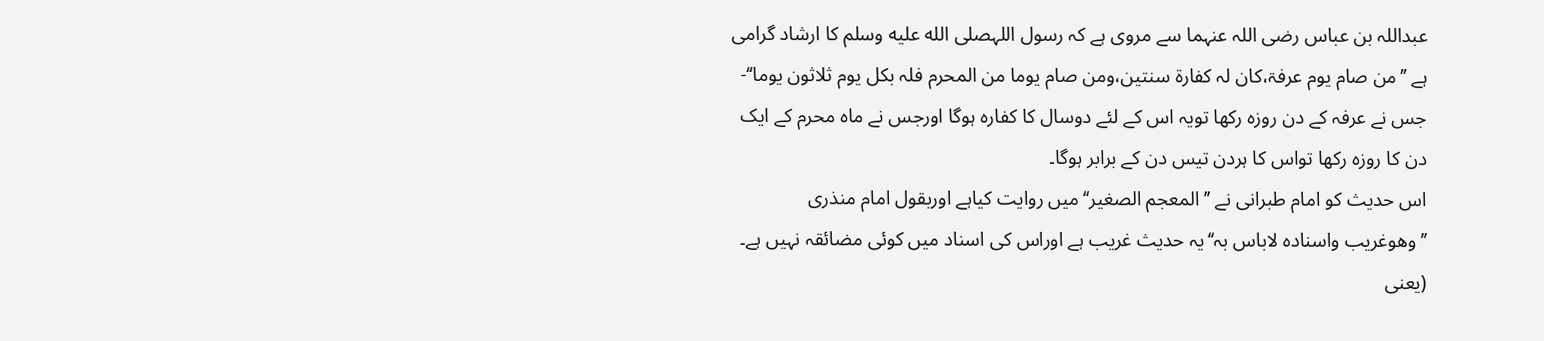عبداللہ بن عباس رضی اللہ عنہما سے مروی ہے کہ رسول اللہصلى الله عليه وسلم کا ارشاد گرامی ہے ’’من صام یوم عرفۃ،کان لہ کفارۃ سنتین،ومن صام یوما من المحرم فلہ بکل یوم ثلاثون یوما‘‘-
جس نے عرفہ کے دن روزہ رکھا تویہ اس کے لئے دوسال کا کفارہ ہوگا اورجس نے ماہ محرم کے ایک دن کا روزہ رکھا تواس کا ہردن تیس دن کے برابر ہوگا۔
اس حدیث کو امام طبرانی نے ’’المعجم الصغیر‘‘میں روایت کیاہے اوربقول امام منذری ’’وھوغریب واسنادہ لاباس بہ‘‘یہ حدیث غریب ہے اوراس کی اسناد میں کوئی مضائقہ نہیں ہے۔ (یعنی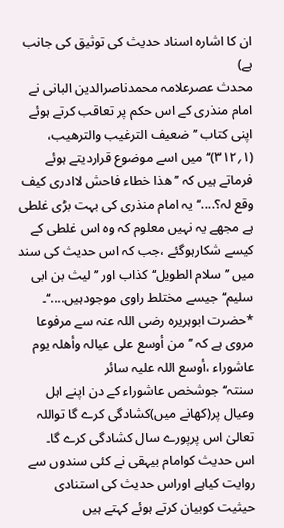ان کا اشارہ اسناد حدیث کی توثیق کی جانب ہے)
محدث عصرعلامہ محمدناصرالدین البانی نے امام منذری کے اس حکم پر تعاقب کرتے ہوئے اپنی کتاب ’’ضعیف الترغیب والترھیب، (۱؍۳۱۲)‘‘میں اسے موضوع قراردیتے ہوئے فرماتے ہیں کہ ’’ھذا خطاء فاحش لاادری کیف وقع لہ؟....‘‘یہ امام منذری کی بہت بڑی غلطی ہے مجھے یہ نہیں معلوم کہ وہ اس غلطی کے کیسے شکارہوگئے ،جب کہ اس حدیث کی سند میں ’’سلام الطویل‘‘کذاب اور ’’لیث بن ابی سلیم‘‘جیسے مختلط راوی موجودہیں....‘‘۔
*حضرت ابوہریرہ رضی اللہ عنہ سے مرفوعا مروی ہے کہ ’’من أوسع علی عیالہ وأھلہ یوم عاشوراء ،أوسع اللہ علیہ سائر سنتہ‘‘جوشخص عاشوراء کے دن اپنے اہل وعیال پر(کھانے میں)کشادگی کرے گا تواللہ تعالیٰ اس پرپورے سال کشادگی کرے گا۔
اس حدیث کوامام بیہقی نے کئی سندوں سے روایت کیاہے اوراس حدیث کی استنادی حیثیت کوبیان کرتے ہوئے کہتے ہیں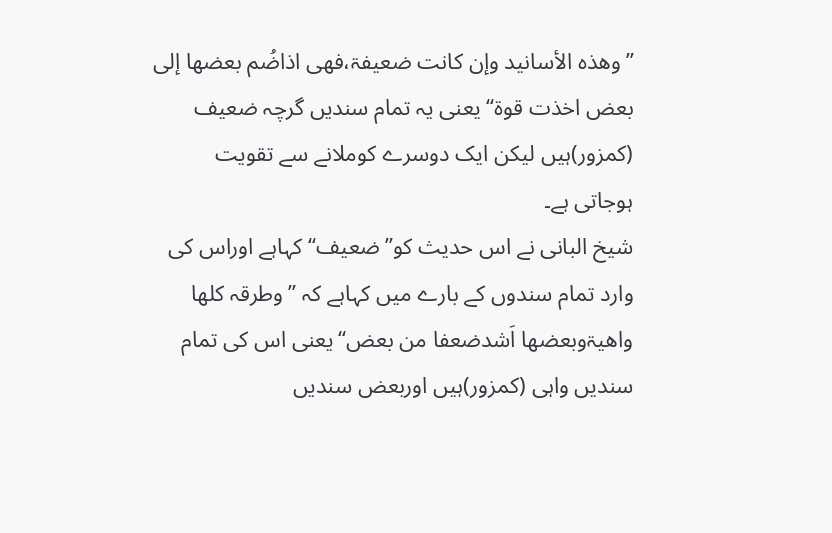’’وھذہ الأسانید وإن کانت ضعیفۃ،فھی اذاضُم بعضھا إلی بعض اخذت قوۃ‘‘یعنی یہ تمام سندیں گرچہ ضعیف (کمزور)ہیں لیکن ایک دوسرے کوملانے سے تقویت ہوجاتی ہے۔
شیخ البانی نے اس حدیث کو’’ضعیف‘‘کہاہے اوراس کی وارد تمام سندوں کے بارے میں کہاہے کہ ’’وطرقہ کلھا واھیۃوبعضھا اَشدضعفا من بعض‘‘یعنی اس کی تمام سندیں واہی (کمزور)ہیں اوربعض سندیں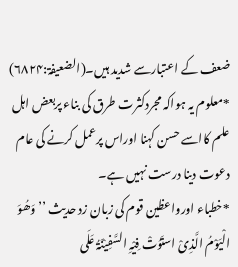ضعف کے اعتبارسے شدید ہیں۔(الضعیفۃ:۶۸۲۴)
*معلوم یہ ہواکہ مجردکثرت طرق کی بناء پربعض اہل علم کااسے حسن کہنا اوراس پرعمل کرنے کی عام دعوت دینا درست نہیں ہے۔
*خطباء اورواعظین قوم کی زبان زد حدیث ’’وَھُوَ الْیَوْمُ الَّذِیْ استَوَتْ فِیْہِ السَّفِیْنَۃُ عَلَی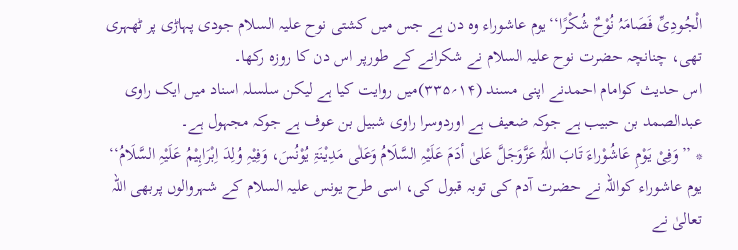الْجُودِیِّ فَصَامَہُ نُوْحٌ شُکْرًا‘‘یوم عاشوراء وہ دن ہے جس میں کشتی نوح علیہ السلام جودی پہاڑی پر ٹھہری تھی، چنانچہ حضرت نوح علیہ السلام نے شکرانے کے طورپر اس دن کا روزہ رکھا۔
اس حدیث کوامام احمدنے اپنی مسند (۱۴؍۳۳۵)میں روایت کیا ہے لیکن سلسلہ اسناد میں ایک راوی عبدالصمد بن حبیب ہے جوکہ ضعیف ہے اوردوسرا راوی شبیل بن عوف ہے جوکہ مجہول ہے۔
* ’’وَفِیْ یَوْمِ عَاشُوْراءَ تَابَ اللّٰہُ عَزَّوَجَلَّ عَلیٰ أدَمَ عَلَیْہِ السَّلَامُ وَعَلٰی مَدِیْنَۃِ یُوْنُسَ، وَفِیْہِ وُلِدَ اِبْرَاہِیْمُ عَلَیْہِ السَّلَامُ‘‘
یوم عاشوراء کواللہ نے حضرت آدم کی توبہ قبول کی، اسی طرح یونس علیہ السلام کے شہروالوں پربھی اللہ تعالیٰ نے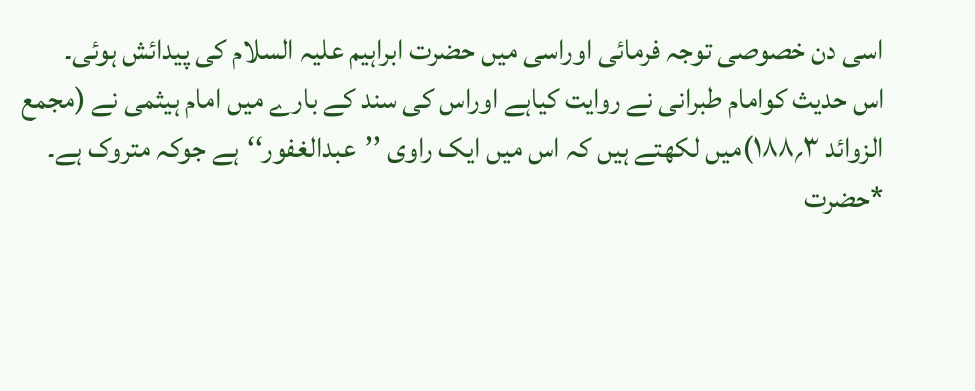اسی دن خصوصی توجہ فرمائی اوراسی میں حضرت ابراہیم علیہ السلام کی پیدائش ہوئی۔
اس حدیث کوامام طبرانی نے روایت کیاہے اوراس کی سند کے بارے میں امام ہیثمی نے (مجمع الزوائد ۳؍۱۸۸)میں لکھتے ہیں کہ اس میں ایک راوی ’’عبدالغفور‘‘ہے جوکہ متروک ہے۔
*حضرت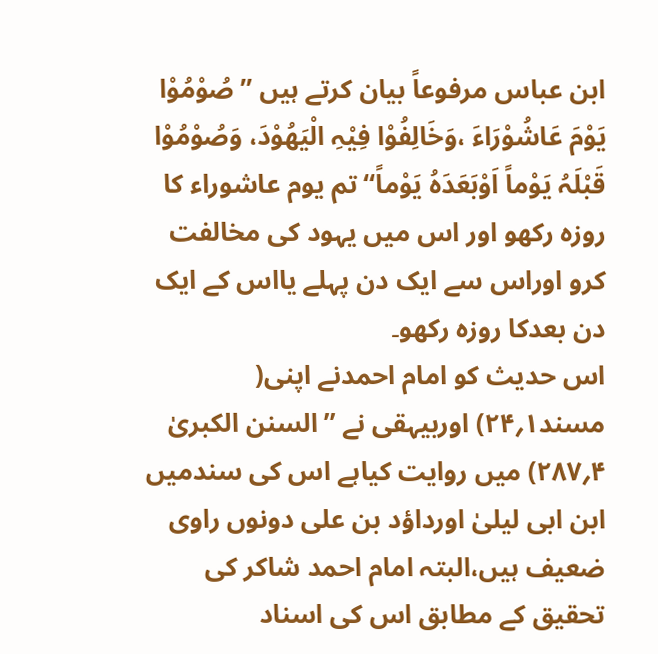ابن عباس مرفوعاً بیان کرتے ہیں ’’صُوْمُوْا یَوْمَ عَاشُوْرَاءَ ،وَخَالِفُوْا فِیْہِ الْیَھُوْدَ، وَصُوْمُوْا قَبْلَہُ یَوْماً اَوْبَعَدَہُ یَوْماً‘‘تم یوم عاشوراء کا روزہ رکھو اور اس میں یہود کی مخالفت کرو اوراس سے ایک دن پہلے یااس کے ایک دن بعدکا روزہ رکھو۔
اس حدیث کو امام احمدنے اپنی( مسند۱؍۲۴) اوربیہقی نے ’’السنن الکبریٰ ۴؍۲۸۷) میں روایت کیاہے اس کی سندمیں ابن ابی لیلیٰ اورداؤد بن علی دونوں راوی ضعیف ہیں،البتہ امام احمد شاکر کی تحقیق کے مطابق اس کی اسناد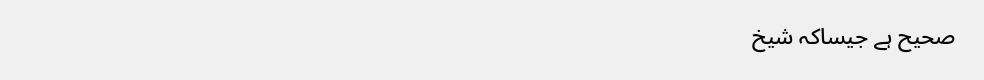صحیح ہے جیساکہ شیخ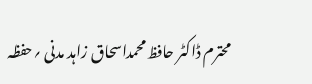محترم ڈاکٹر حافظ محمداسحاق زاہد مدنی ؍حفظہ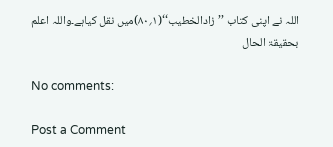اللہ نے اپنی کتاب ’’زادالخطیب‘‘(۱؍۸۰)میں نقل کیاہے۔واللہ اعلم بحقیقۃ الحال

No comments:

Post a Comment